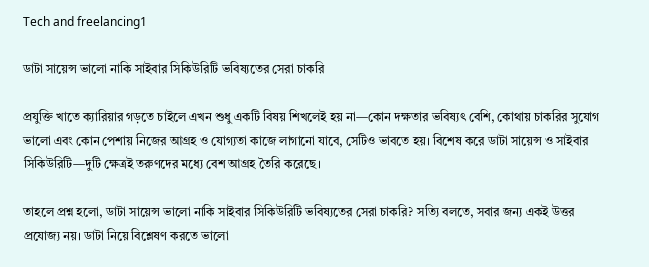Tech and freelancing1

ডাটা সায়েন্স ভালো নাকি সাইবার সিকিউরিটি ভবিষ্যতের সেরা চাকরি

প্রযুক্তি খাতে ক্যারিয়ার গড়তে চাইলে এখন শুধু একটি বিষয় শিখলেই হয় না—কোন দক্ষতার ভবিষ্যৎ বেশি, কোথায় চাকরির সুযোগ ভালো এবং কোন পেশায় নিজের আগ্রহ ও যোগ্যতা কাজে লাগানো যাবে, সেটিও ভাবতে হয়। বিশেষ করে ডাটা সায়েন্স ও সাইবার সিকিউরিটি—দুটি ক্ষেত্রই তরুণদের মধ্যে বেশ আগ্রহ তৈরি করেছে।

তাহলে প্রশ্ন হলো, ডাটা সায়েন্স ভালো নাকি সাইবার সিকিউরিটি ভবিষ্যতের সেরা চাকরি? সত্যি বলতে, সবার জন্য একই উত্তর প্রযোজ্য নয়। ডাটা নিয়ে বিশ্লেষণ করতে ভালো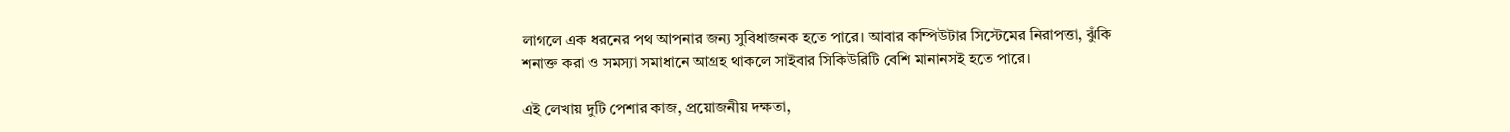লাগলে এক ধরনের পথ আপনার জন্য সুবিধাজনক হতে পারে। আবার কম্পিউটার সিস্টেমের নিরাপত্তা, ঝুঁকি শনাক্ত করা ও সমস্যা সমাধানে আগ্রহ থাকলে সাইবার সিকিউরিটি বেশি মানানসই হতে পারে।

এই লেখায় দুটি পেশার কাজ, প্রয়োজনীয় দক্ষতা,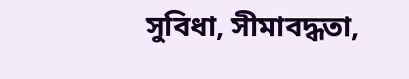সুবিধা, সীমাবদ্ধতা,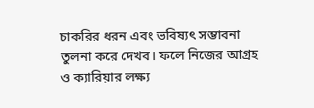চাকরির ধরন এবং ভবিষ্যৎ সম্ভাবনা তুলনা করে দেখব। ফলে নিজের আগ্রহ ও ক্যারিয়ার লক্ষ্য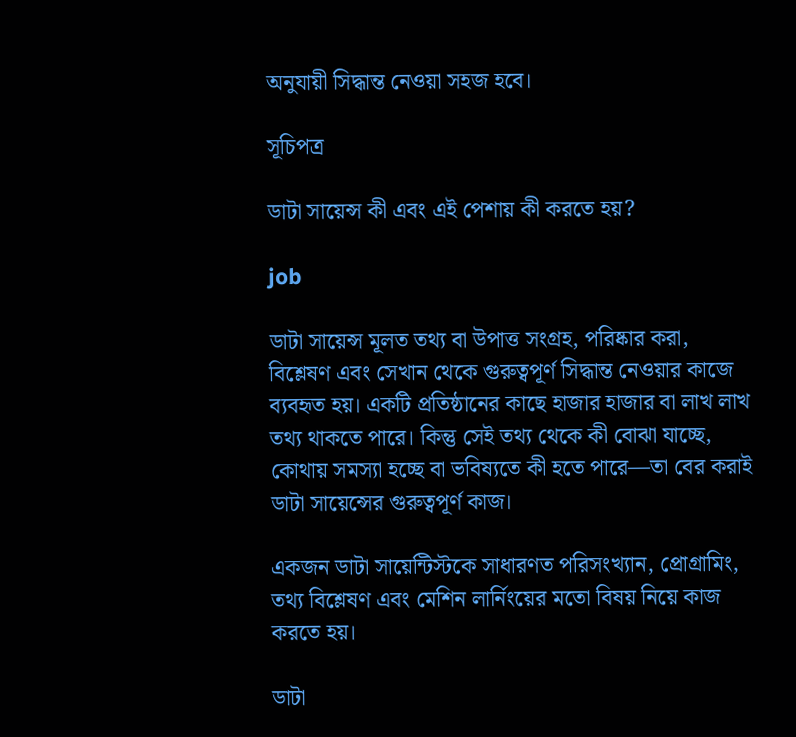অনুযায়ী সিদ্ধান্ত নেওয়া সহজ হবে।

সূচিপত্র

ডাটা সায়েন্স কী এবং এই পেশায় কী করতে হয়?

job

ডাটা সায়েন্স মূলত তথ্য বা উপাত্ত সংগ্রহ, পরিষ্কার করা, বিশ্লেষণ এবং সেখান থেকে গুরুত্বপূর্ণ সিদ্ধান্ত নেওয়ার কাজে ব্যবহৃত হয়। একটি প্রতিষ্ঠানের কাছে হাজার হাজার বা লাখ লাখ তথ্য থাকতে পারে। কিন্তু সেই তথ্য থেকে কী বোঝা যাচ্ছে, কোথায় সমস্যা হচ্ছে বা ভবিষ্যতে কী হতে পারে—তা বের করাই ডাটা সায়েন্সের গুরুত্বপূর্ণ কাজ।

একজন ডাটা সায়েন্টিস্টকে সাধারণত পরিসংখ্যান, প্রোগ্রামিং, তথ্য বিশ্লেষণ এবং মেশিন লার্নিংয়ের মতো বিষয় নিয়ে কাজ করতে হয়।

ডাটা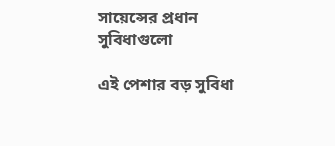সায়েন্সের প্রধান সুবিধাগুলো

এই পেশার বড় সুবিধা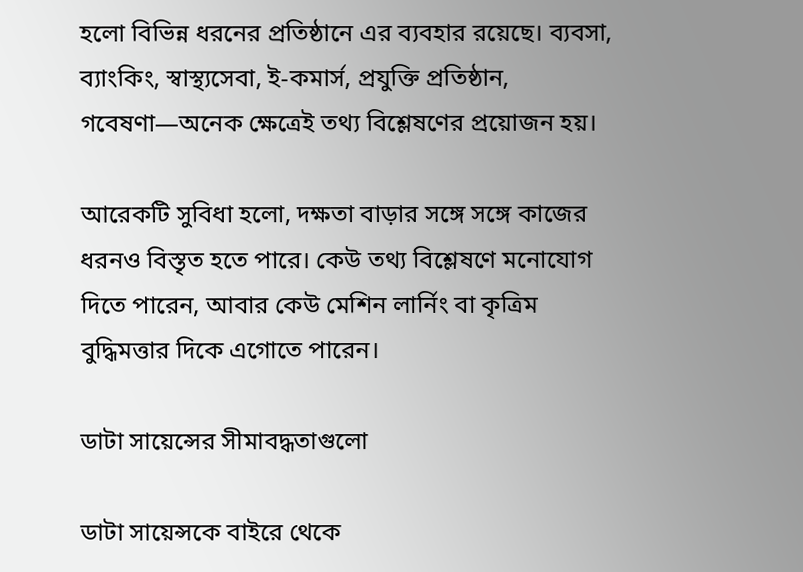হলো বিভিন্ন ধরনের প্রতিষ্ঠানে এর ব্যবহার রয়েছে। ব্যবসা, ব্যাংকিং, স্বাস্থ্যসেবা, ই-কমার্স, প্রযুক্তি প্রতিষ্ঠান, গবেষণা—অনেক ক্ষেত্রেই তথ্য বিশ্লেষণের প্রয়োজন হয়।

আরেকটি সুবিধা হলো, দক্ষতা বাড়ার সঙ্গে সঙ্গে কাজের ধরনও বিস্তৃত হতে পারে। কেউ তথ্য বিশ্লেষণে মনোযোগ দিতে পারেন, আবার কেউ মেশিন লার্নিং বা কৃত্রিম বুদ্ধিমত্তার দিকে এগোতে পারেন।

ডাটা সায়েন্সের সীমাবদ্ধতাগুলো

ডাটা সায়েন্সকে বাইরে থেকে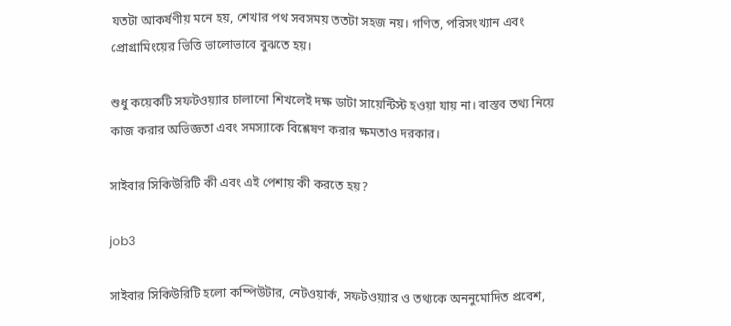যতটা আকর্ষণীয় মনে হয়, শেখার পথ সবসময় ততটা সহজ নয়। গণিত, পরিসংখ্যান এবং প্রোগ্রামিংয়ের ভিত্তি ভালোভাবে বুঝতে হয়।

শুধু কয়েকটি সফটওয়্যার চালানো শিখলেই দক্ষ ডাটা সায়েন্টিস্ট হওয়া যায় না। বাস্তব তথ্য নিয়ে কাজ করার অভিজ্ঞতা এবং সমস্যাকে বিশ্লেষণ করার ক্ষমতাও দরকার।

সাইবার সিকিউরিটি কী এবং এই পেশায় কী করতে হয়?

job3

সাইবার সিকিউরিটি হলো কম্পিউটার, নেটওয়ার্ক, সফটওয়্যার ও তথ্যকে অননুমোদিত প্রবেশ,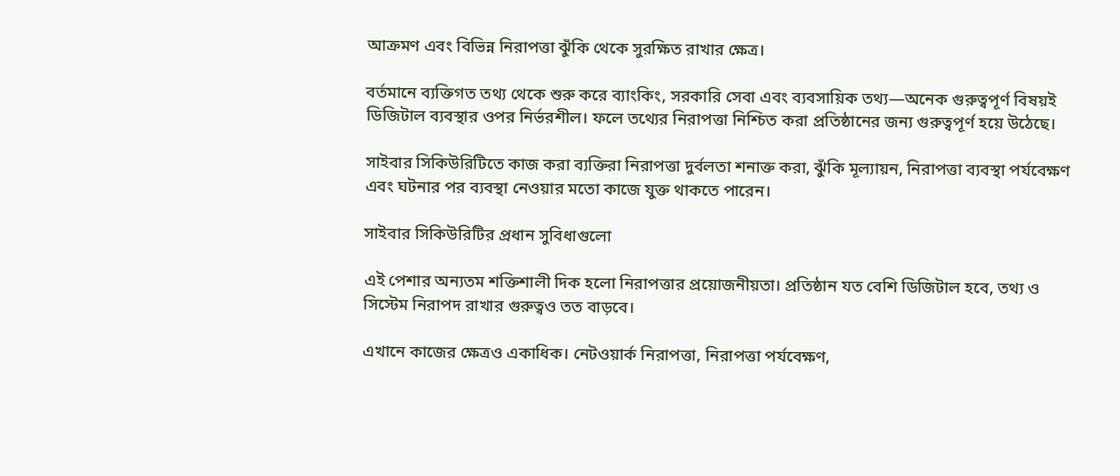আক্রমণ এবং বিভিন্ন নিরাপত্তা ঝুঁকি থেকে সুরক্ষিত রাখার ক্ষেত্র।

বর্তমানে ব্যক্তিগত তথ্য থেকে শুরু করে ব্যাংকিং, সরকারি সেবা এবং ব্যবসায়িক তথ্য—অনেক গুরুত্বপূর্ণ বিষয়ই ডিজিটাল ব্যবস্থার ওপর নির্ভরশীল। ফলে তথ্যের নিরাপত্তা নিশ্চিত করা প্রতিষ্ঠানের জন্য গুরুত্বপূর্ণ হয়ে উঠেছে।

সাইবার সিকিউরিটিতে কাজ করা ব্যক্তিরা নিরাপত্তা দুর্বলতা শনাক্ত করা, ঝুঁকি মূল্যায়ন, নিরাপত্তা ব্যবস্থা পর্যবেক্ষণ এবং ঘটনার পর ব্যবস্থা নেওয়ার মতো কাজে যুক্ত থাকতে পারেন।

সাইবার সিকিউরিটির প্রধান সুবিধাগুলো

এই পেশার অন্যতম শক্তিশালী দিক হলো নিরাপত্তার প্রয়োজনীয়তা। প্রতিষ্ঠান যত বেশি ডিজিটাল হবে, তথ্য ও সিস্টেম নিরাপদ রাখার গুরুত্বও তত বাড়বে।

এখানে কাজের ক্ষেত্রও একাধিক। নেটওয়ার্ক নিরাপত্তা, নিরাপত্তা পর্যবেক্ষণ,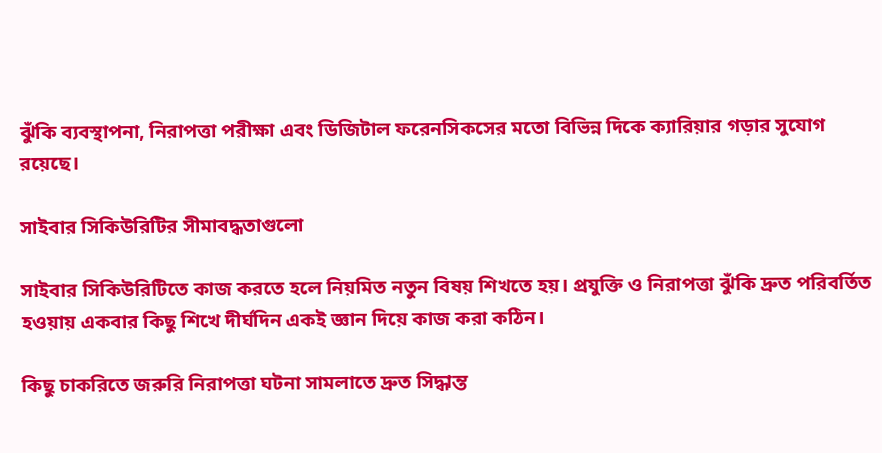ঝুঁকি ব্যবস্থাপনা, নিরাপত্তা পরীক্ষা এবং ডিজিটাল ফরেনসিকসের মতো বিভিন্ন দিকে ক্যারিয়ার গড়ার সুযোগ রয়েছে।

সাইবার সিকিউরিটির সীমাবদ্ধতাগুলো

সাইবার সিকিউরিটিতে কাজ করতে হলে নিয়মিত নতুন বিষয় শিখতে হয়। প্রযুক্তি ও নিরাপত্তা ঝুঁকি দ্রুত পরিবর্তিত হওয়ায় একবার কিছু শিখে দীর্ঘদিন একই জ্ঞান দিয়ে কাজ করা কঠিন।

কিছু চাকরিতে জরুরি নিরাপত্তা ঘটনা সামলাতে দ্রুত সিদ্ধান্ত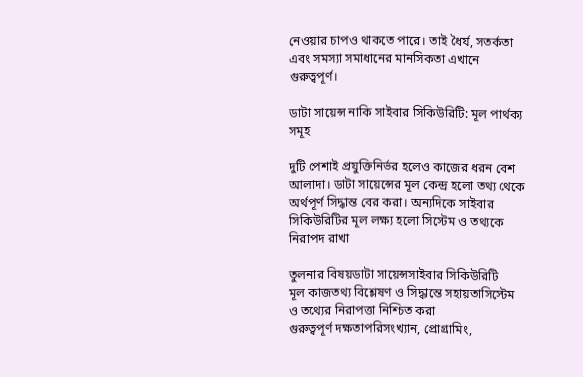নেওয়ার চাপও থাকতে পারে। তাই ধৈর্য, সতর্কতা এবং সমস্যা সমাধানের মানসিকতা এখানে গুরুত্বপূর্ণ।

ডাটা সায়েন্স নাকি সাইবার সিকিউরিটি: মূল পার্থক্য সমূহ

দুটি পেশাই প্রযুক্তিনির্ভর হলেও কাজের ধরন বেশ আলাদা। ডাটা সায়েন্সের মূল কেন্দ্র হলো তথ্য থেকে অর্থপূর্ণ সিদ্ধান্ত বের করা। অন্যদিকে সাইবার সিকিউরিটির মূল লক্ষ্য হলো সিস্টেম ও তথ্যকে নিরাপদ রাখা

তুলনার বিষয়ডাটা সায়েন্সসাইবার সিকিউরিটি
মূল কাজতথ্য বিশ্লেষণ ও সিদ্ধান্তে সহায়তাসিস্টেম ও তথ্যের নিরাপত্তা নিশ্চিত করা
গুরুত্বপূর্ণ দক্ষতাপরিসংখ্যান, প্রোগ্রামিং,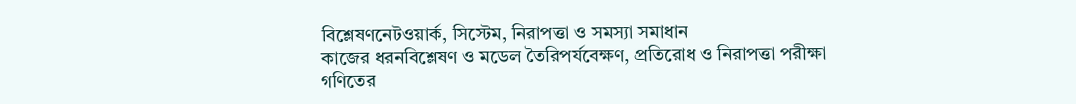বিশ্লেষণনেটওয়ার্ক, সিস্টেম, নিরাপত্তা ও সমস্যা সমাধান
কাজের ধরনবিশ্লেষণ ও মডেল তৈরিপর্যবেক্ষণ, প্রতিরোধ ও নিরাপত্তা পরীক্ষা
গণিতের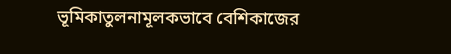ভূমিকাতুলনামূলকভাবে বেশিকাজের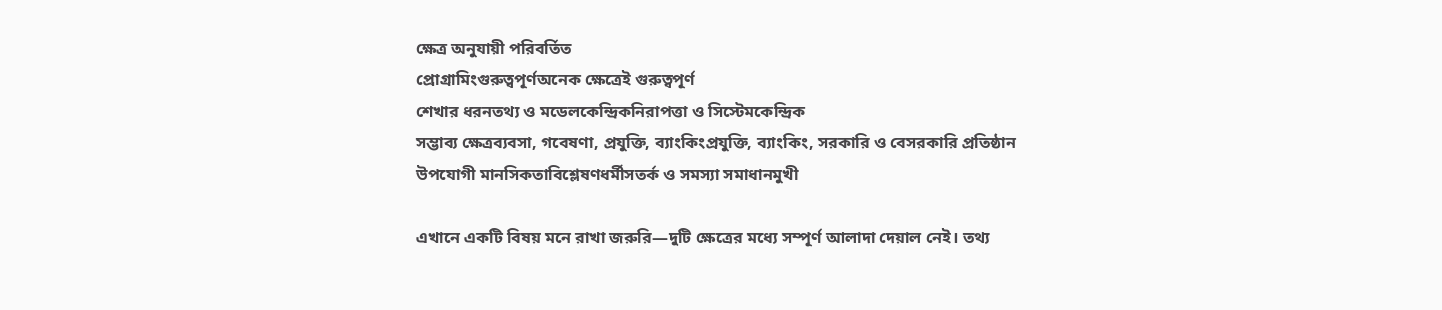ক্ষেত্র অনুযায়ী পরিবর্তিত
প্রোগ্রামিংগুরুত্বপূর্ণঅনেক ক্ষেত্রেই গুরুত্বপূর্ণ
শেখার ধরনতথ্য ও মডেলকেন্দ্রিকনিরাপত্তা ও সিস্টেমকেন্দ্রিক
সম্ভাব্য ক্ষেত্রব্যবসা, গবেষণা, প্রযুক্তি, ব্যাংকিংপ্রযুক্তি, ব্যাংকিং, সরকারি ও বেসরকারি প্রতিষ্ঠান
উপযোগী মানসিকতাবিশ্লেষণধর্মীসতর্ক ও সমস্যা সমাধানমুখী

এখানে একটি বিষয় মনে রাখা জরুরি—দুটি ক্ষেত্রের মধ্যে সম্পূর্ণ আলাদা দেয়াল নেই। তথ্য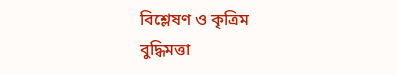বিশ্লেষণ ও কৃত্রিম বুদ্ধিমত্তা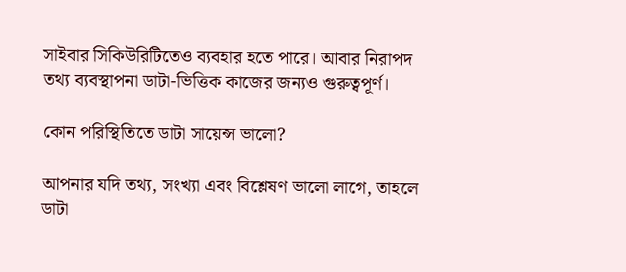সাইবার সিকিউরিটিতেও ব্যবহার হতে পারে। আবার নিরাপদ তথ্য ব্যবস্থাপনা ডাটা-ভিত্তিক কাজের জন্যও গুরুত্বপূর্ণ।

কোন পরিস্থিতিতে ডাটা সায়েন্স ভালো?

আপনার যদি তথ্য, সংখ্যা এবং বিশ্লেষণ ভালো লাগে, তাহলে ডাটা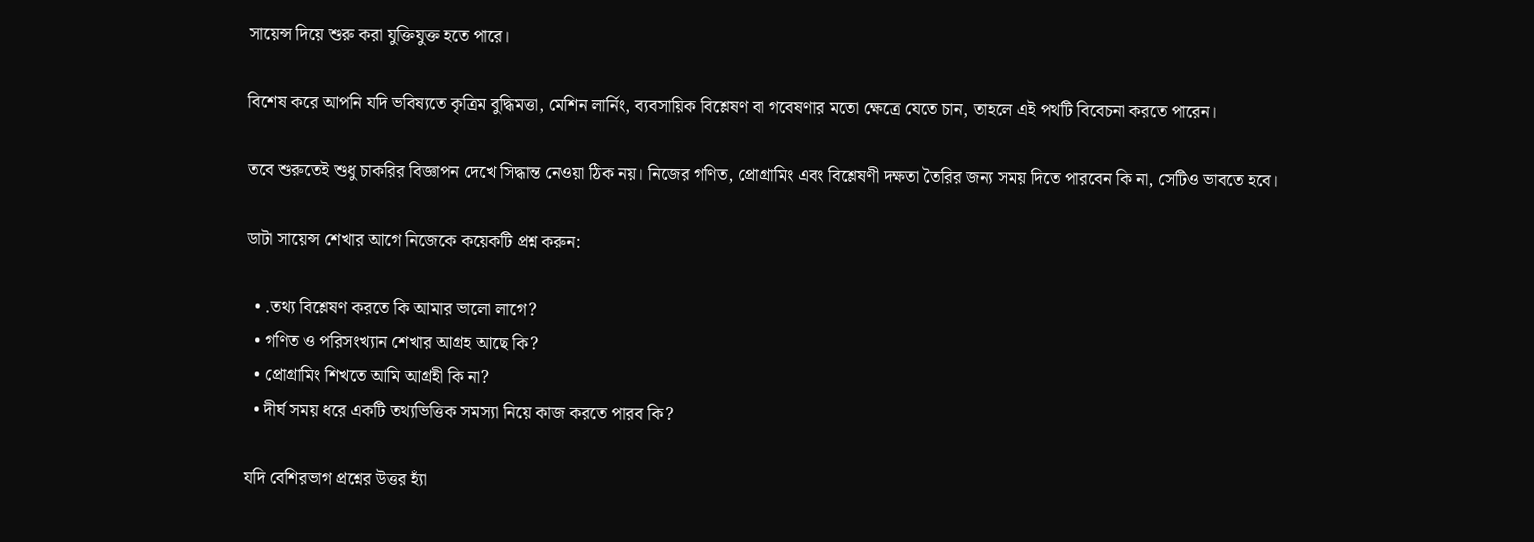সায়েন্স দিয়ে শুরু করা যুক্তিযুক্ত হতে পারে।

বিশেষ করে আপনি যদি ভবিষ্যতে কৃত্রিম বুদ্ধিমত্তা, মেশিন লার্নিং, ব্যবসায়িক বিশ্লেষণ বা গবেষণার মতো ক্ষেত্রে যেতে চান, তাহলে এই পথটি বিবেচনা করতে পারেন।

তবে শুরুতেই শুধু চাকরির বিজ্ঞাপন দেখে সিদ্ধান্ত নেওয়া ঠিক নয়। নিজের গণিত, প্রোগ্রামিং এবং বিশ্লেষণী দক্ষতা তৈরির জন্য সময় দিতে পারবেন কি না, সেটিও ভাবতে হবে।

ডাটা সায়েন্স শেখার আগে নিজেকে কয়েকটি প্রশ্ন করুন:

  • .তথ্য বিশ্লেষণ করতে কি আমার ভালো লাগে?
  • গণিত ও পরিসংখ্যান শেখার আগ্রহ আছে কি?
  • প্রোগ্রামিং শিখতে আমি আগ্রহী কি না?
  • দীর্ঘ সময় ধরে একটি তথ্যভিত্তিক সমস্যা নিয়ে কাজ করতে পারব কি?

যদি বেশিরভাগ প্রশ্নের উত্তর হ্যাঁ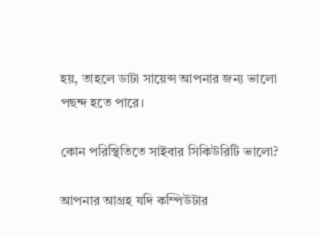হয়, তাহলে ডাটা সায়েন্স আপনার জন্য ভালো পছন্দ হতে পারে।

কোন পরিস্থিতিতে সাইবার সিকিউরিটি ভালো?

আপনার আগ্রহ যদি কম্পিউটার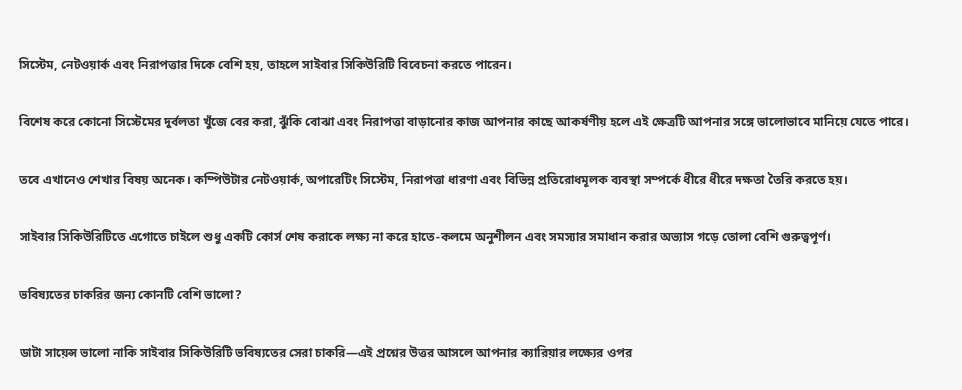সিস্টেম, নেটওয়ার্ক এবং নিরাপত্তার দিকে বেশি হয়, তাহলে সাইবার সিকিউরিটি বিবেচনা করতে পারেন।

বিশেষ করে কোনো সিস্টেমের দুর্বলতা খুঁজে বের করা, ঝুঁকি বোঝা এবং নিরাপত্তা বাড়ানোর কাজ আপনার কাছে আকর্ষণীয় হলে এই ক্ষেত্রটি আপনার সঙ্গে ভালোভাবে মানিয়ে যেতে পারে।

তবে এখানেও শেখার বিষয় অনেক। কম্পিউটার নেটওয়ার্ক, অপারেটিং সিস্টেম, নিরাপত্তা ধারণা এবং বিভিন্ন প্রতিরোধমূলক ব্যবস্থা সম্পর্কে ধীরে ধীরে দক্ষতা তৈরি করতে হয়।

সাইবার সিকিউরিটিতে এগোতে চাইলে শুধু একটি কোর্স শেষ করাকে লক্ষ্য না করে হাতে-কলমে অনুশীলন এবং সমস্যার সমাধান করার অভ্যাস গড়ে তোলা বেশি গুরুত্বপূর্ণ।

ভবিষ্যতের চাকরির জন্য কোনটি বেশি ভালো?

ডাটা সায়েন্স ভালো নাকি সাইবার সিকিউরিটি ভবিষ্যতের সেরা চাকরি—এই প্রশ্নের উত্তর আসলে আপনার ক্যারিয়ার লক্ষ্যের ওপর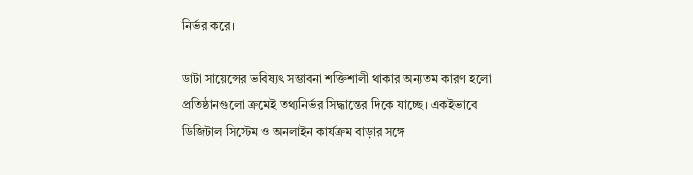নির্ভর করে।

ডাটা সায়েন্সের ভবিষ্যৎ সম্ভাবনা শক্তিশালী থাকার অন্যতম কারণ হলো প্রতিষ্ঠানগুলো ক্রমেই তথ্যনির্ভর সিদ্ধান্তের দিকে যাচ্ছে। একইভাবে ডিজিটাল সিস্টেম ও অনলাইন কার্যক্রম বাড়ার সঙ্গে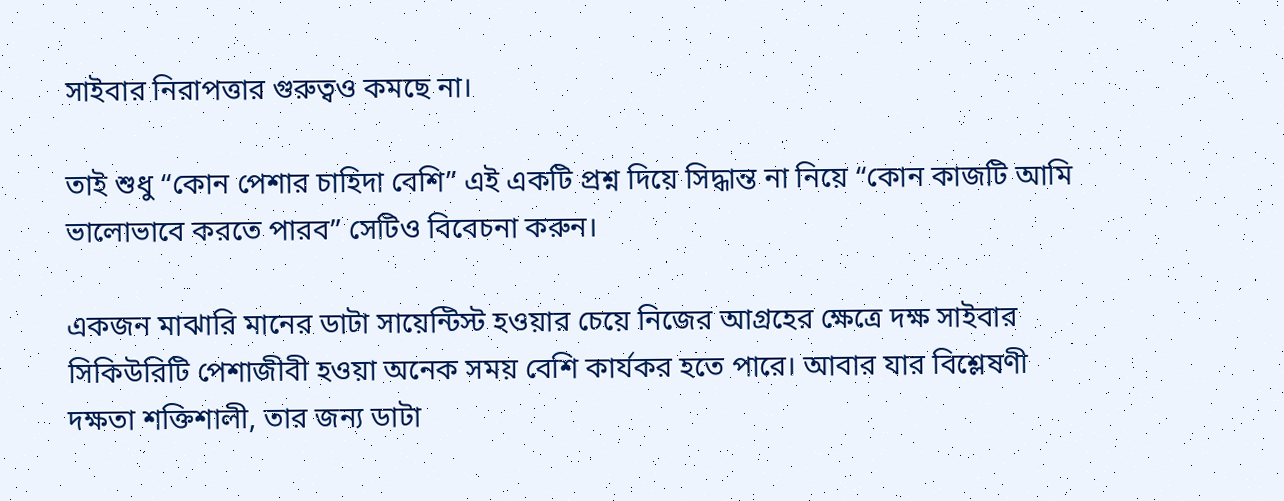সাইবার নিরাপত্তার গুরুত্বও কমছে না।

তাই শুধু “কোন পেশার চাহিদা বেশি” এই একটি প্রশ্ন দিয়ে সিদ্ধান্ত না নিয়ে “কোন কাজটি আমি ভালোভাবে করতে পারব” সেটিও বিবেচনা করুন।

একজন মাঝারি মানের ডাটা সায়েন্টিস্ট হওয়ার চেয়ে নিজের আগ্রহের ক্ষেত্রে দক্ষ সাইবার সিকিউরিটি পেশাজীবী হওয়া অনেক সময় বেশি কার্যকর হতে পারে। আবার যার বিশ্লেষণী দক্ষতা শক্তিশালী, তার জন্য ডাটা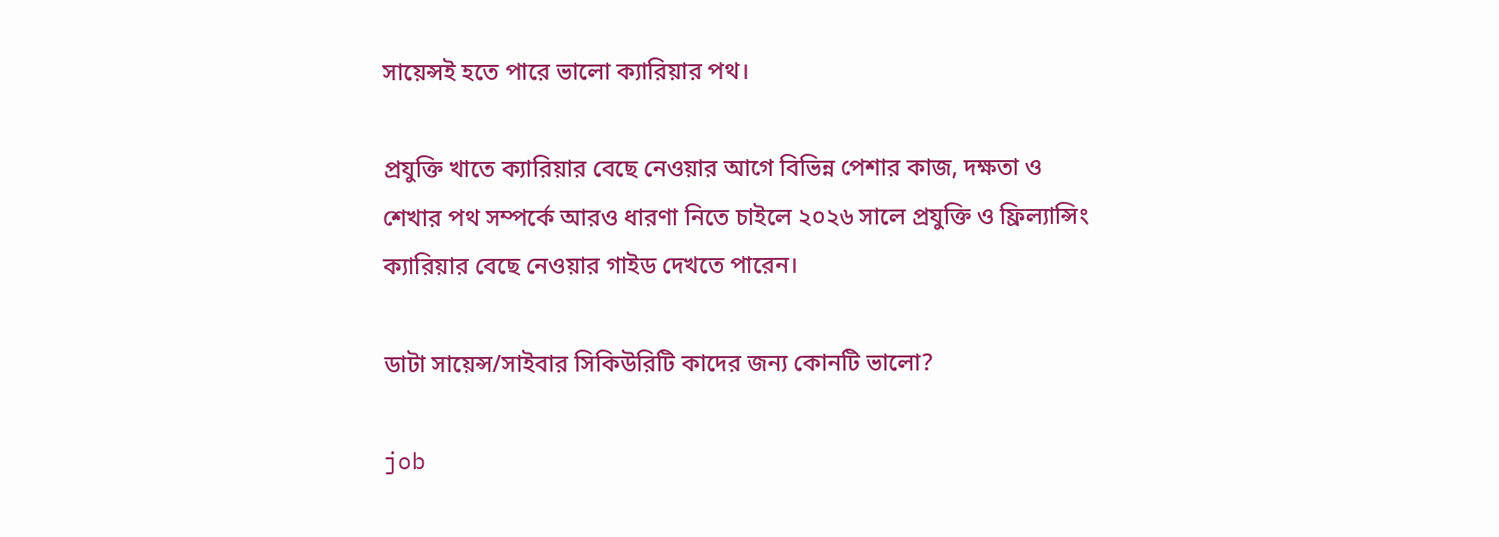সায়েন্সই হতে পারে ভালো ক্যারিয়ার পথ।

প্রযুক্তি খাতে ক্যারিয়ার বেছে নেওয়ার আগে বিভিন্ন পেশার কাজ, দক্ষতা ও শেখার পথ সম্পর্কে আরও ধারণা নিতে চাইলে ২০২৬ সালে প্রযুক্তি ও ফ্রিল্যান্সিং ক্যারিয়ার বেছে নেওয়ার গাইড দেখতে পারেন।

ডাটা সায়েন্স/সাইবার সিকিউরিটি কাদের জন্য কোনটি ভালো?

job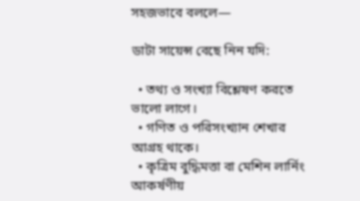সহজভাবে বললে—

ডাটা সায়েন্স বেছে নিন যদি:

  • তথ্য ও সংখ্যা বিশ্লেষণ করতে ভালো লাগে।
  • গণিত ও পরিসংখ্যান শেখার আগ্রহ থাকে।
  • কৃত্রিম বুদ্ধিমত্তা বা মেশিন লার্নিং আকর্ষণীয়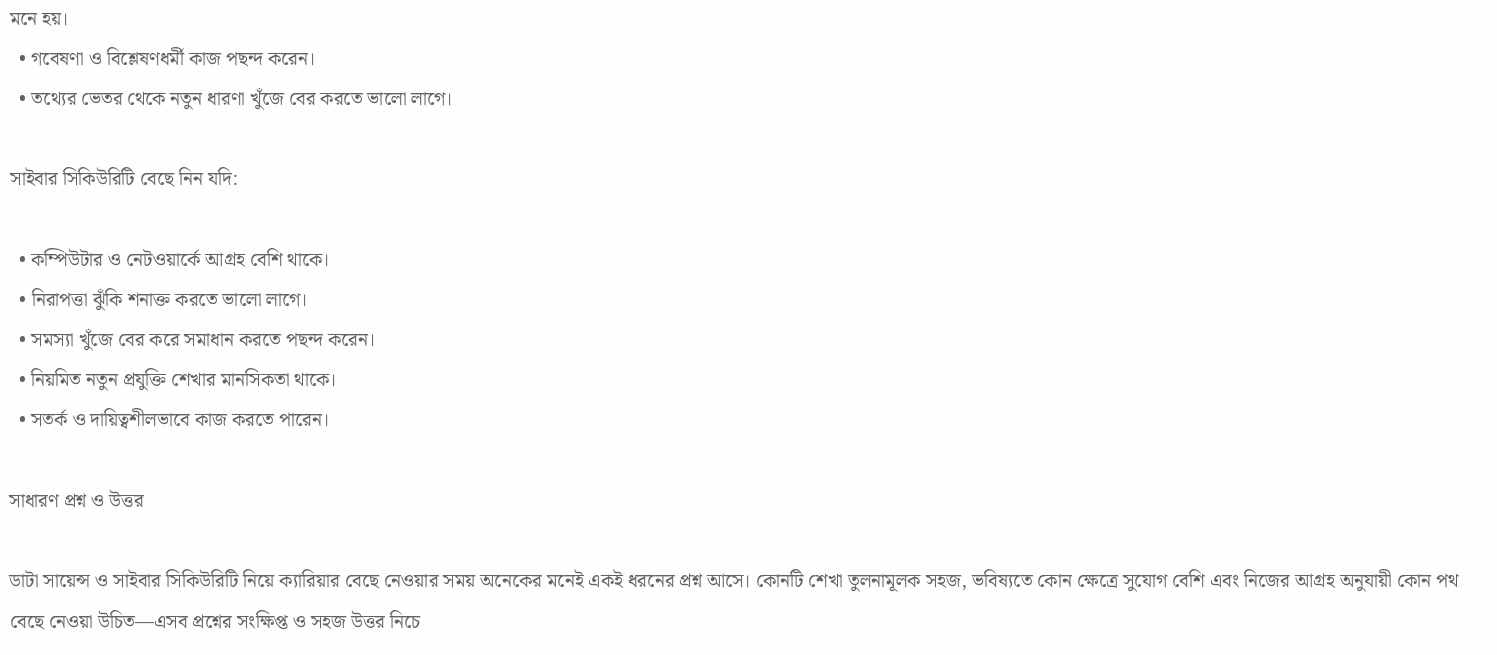মনে হয়।
  • গবেষণা ও বিশ্লেষণধর্মী কাজ পছন্দ করেন।
  • তথ্যের ভেতর থেকে নতুন ধারণা খুঁজে বের করতে ভালো লাগে।

সাইবার সিকিউরিটি বেছে নিন যদি:

  • কম্পিউটার ও নেটওয়ার্কে আগ্রহ বেশি থাকে।
  • নিরাপত্তা ঝুঁকি শনাক্ত করতে ভালো লাগে।
  • সমস্যা খুঁজে বের করে সমাধান করতে পছন্দ করেন।
  • নিয়মিত নতুন প্রযুক্তি শেখার মানসিকতা থাকে।
  • সতর্ক ও দায়িত্বশীলভাবে কাজ করতে পারেন।

সাধারণ প্রশ্ন ও উত্তর

ডাটা সায়েন্স ও সাইবার সিকিউরিটি নিয়ে ক্যারিয়ার বেছে নেওয়ার সময় অনেকের মনেই একই ধরনের প্রশ্ন আসে। কোনটি শেখা তুলনামূলক সহজ, ভবিষ্যতে কোন ক্ষেত্রে সুযোগ বেশি এবং নিজের আগ্রহ অনুযায়ী কোন পথ বেছে নেওয়া উচিত—এসব প্রশ্নের সংক্ষিপ্ত ও সহজ উত্তর নিচে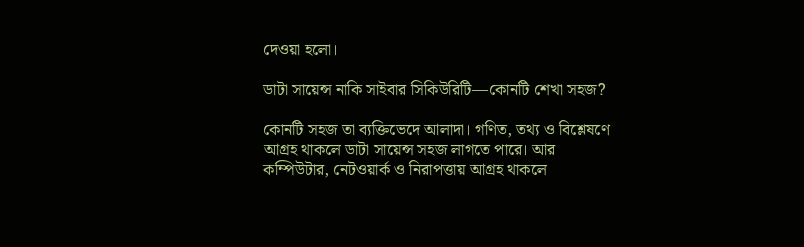দেওয়া হলো।

ডাটা সায়েন্স নাকি সাইবার সিকিউরিটি—কোনটি শেখা সহজ?

কোনটি সহজ তা ব্যক্তিভেদে আলাদা। গণিত, তথ্য ও বিশ্লেষণে আগ্রহ থাকলে ডাটা সায়েন্স সহজ লাগতে পারে। আর কম্পিউটার, নেটওয়ার্ক ও নিরাপত্তায় আগ্রহ থাকলে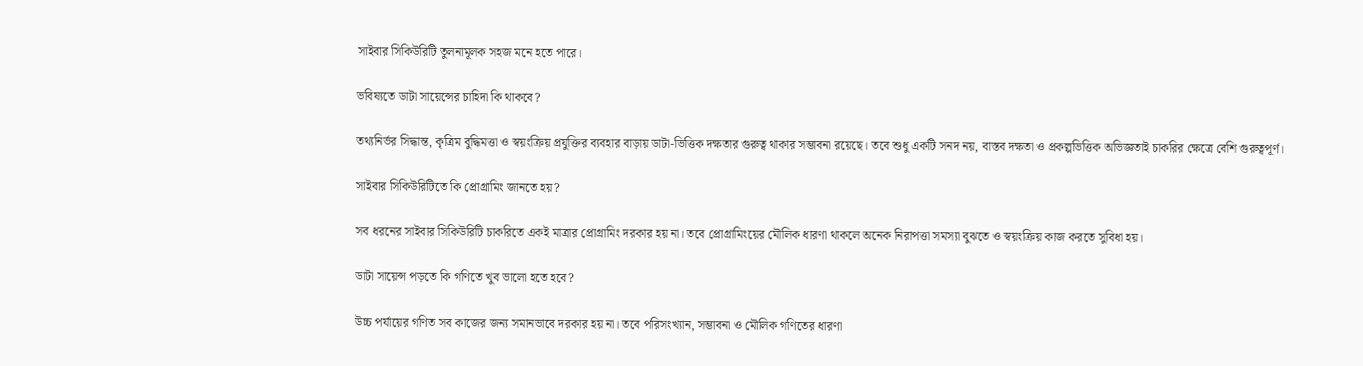সাইবার সিকিউরিটি তুলনামূলক সহজ মনে হতে পারে।

ভবিষ্যতে ডাটা সায়েন্সের চাহিদা কি থাকবে?

তথ্যনির্ভর সিদ্ধান্ত, কৃত্রিম বুদ্ধিমত্তা ও স্বয়ংক্রিয় প্রযুক্তির ব্যবহার বাড়ায় ডাটা-ভিত্তিক দক্ষতার গুরুত্ব থাকার সম্ভাবনা রয়েছে। তবে শুধু একটি সনদ নয়, বাস্তব দক্ষতা ও প্রকল্পভিত্তিক অভিজ্ঞতাই চাকরির ক্ষেত্রে বেশি গুরুত্বপূর্ণ।

সাইবার সিকিউরিটিতে কি প্রোগ্রামিং জানতে হয়?

সব ধরনের সাইবার সিকিউরিটি চাকরিতে একই মাত্রার প্রোগ্রামিং দরকার হয় না। তবে প্রোগ্রামিংয়ের মৌলিক ধারণা থাকলে অনেক নিরাপত্তা সমস্যা বুঝতে ও স্বয়ংক্রিয় কাজ করতে সুবিধা হয়।

ডাটা সায়েন্স পড়তে কি গণিতে খুব ভালো হতে হবে?

উচ্চ পর্যায়ের গণিত সব কাজের জন্য সমানভাবে দরকার হয় না। তবে পরিসংখ্যান, সম্ভাবনা ও মৌলিক গণিতের ধারণা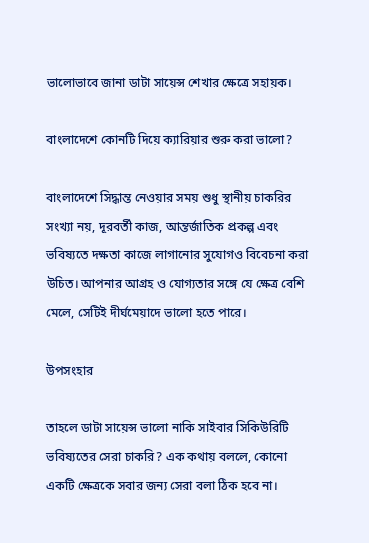ভালোভাবে জানা ডাটা সায়েন্স শেখার ক্ষেত্রে সহায়ক।

বাংলাদেশে কোনটি দিয়ে ক্যারিয়ার শুরু করা ভালো?

বাংলাদেশে সিদ্ধান্ত নেওয়ার সময় শুধু স্থানীয় চাকরির সংখ্যা নয়, দূরবর্তী কাজ, আন্তর্জাতিক প্রকল্প এবং ভবিষ্যতে দক্ষতা কাজে লাগানোর সুযোগও বিবেচনা করা উচিত। আপনার আগ্রহ ও যোগ্যতার সঙ্গে যে ক্ষেত্র বেশি মেলে, সেটিই দীর্ঘমেয়াদে ভালো হতে পারে।

উপসংহার

তাহলে ডাটা সায়েন্স ভালো নাকি সাইবার সিকিউরিটি ভবিষ্যতের সেরা চাকরি? এক কথায় বললে, কোনো একটি ক্ষেত্রকে সবার জন্য সেরা বলা ঠিক হবে না।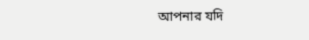আপনার যদি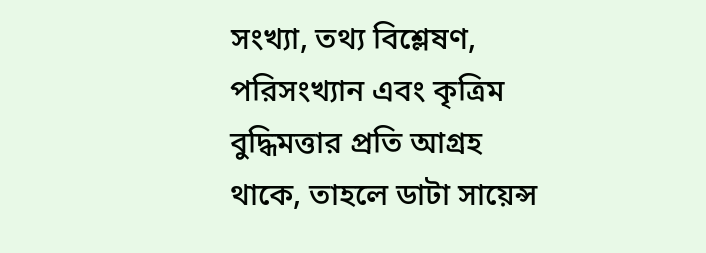সংখ্যা, তথ্য বিশ্লেষণ, পরিসংখ্যান এবং কৃত্রিম বুদ্ধিমত্তার প্রতি আগ্রহ থাকে, তাহলে ডাটা সায়েন্স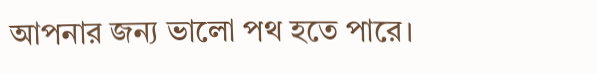আপনার জন্য ভালো পথ হতে পারে।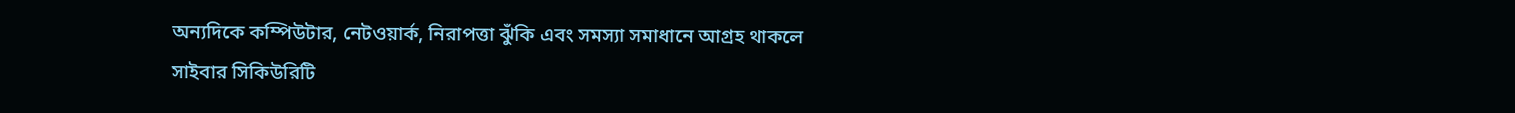অন্যদিকে কম্পিউটার, নেটওয়ার্ক, নিরাপত্তা ঝুঁকি এবং সমস্যা সমাধানে আগ্রহ থাকলে সাইবার সিকিউরিটি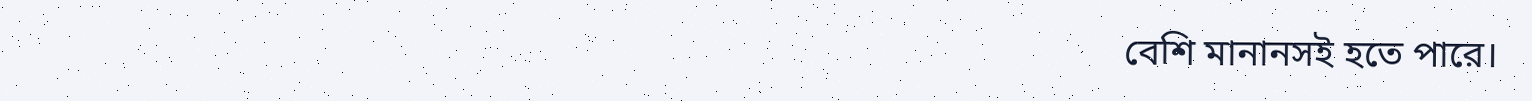বেশি মানানসই হতে পারে।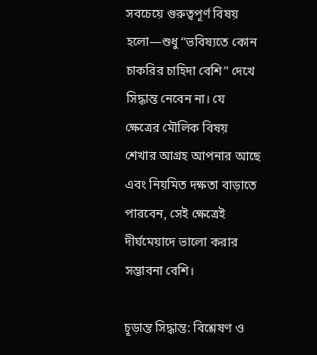সবচেয়ে গুরুত্বপূর্ণ বিষয় হলো—শুধু “ভবিষ্যতে কোন চাকরির চাহিদা বেশি” দেখে সিদ্ধান্ত নেবেন না। যে ক্ষেত্রের মৌলিক বিষয় শেখার আগ্রহ আপনার আছে এবং নিয়মিত দক্ষতা বাড়াতে পারবেন, সেই ক্ষেত্রেই দীর্ঘমেয়াদে ভালো করার সম্ভাবনা বেশি।

চূড়ান্ত সিদ্ধান্ত: বিশ্লেষণ ও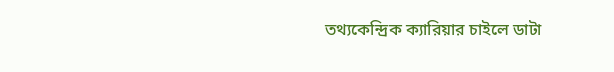তথ্যকেন্দ্রিক ক্যারিয়ার চাইলে ডাটা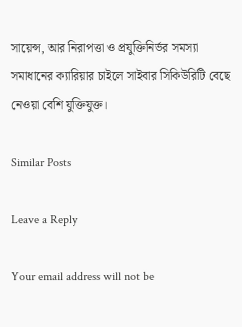সায়েন্স, আর নিরাপত্তা ও প্রযুক্তিনির্ভর সমস্যা সমাধানের ক্যারিয়ার চাইলে সাইবার সিকিউরিটি বেছে নেওয়া বেশি যুক্তিযুক্ত।

Similar Posts

Leave a Reply

Your email address will not be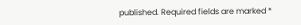published. Required fields are marked *